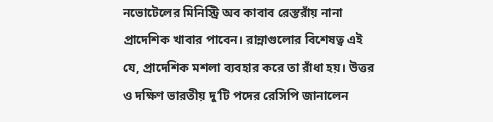নভোটেলের মিনিস্ট্রি অব কাবাব রেস্তরাঁয় নানা প্রাদেশিক খাবার পাবেন। রান্নাগুলোর বিশেষত্ব এই যে, প্রাদেশিক মশলা ব্যবহার করে তা রাঁধা হয়। উত্তর ও দক্ষিণ ভারতীয় দু’টি পদের রেসিপি জানালেন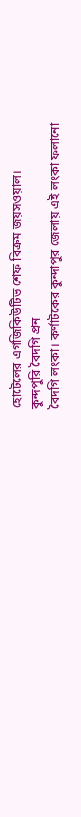হোটেলের এগজিকিউটিভ শেফ বিক্রম জয়সওয়াল।
কুন্দপুরি বৈদগি প্রন
বৈদগি লংকা। কর্ণাটকের কুন্দাপুর জেলায় এই লংকা ফলানো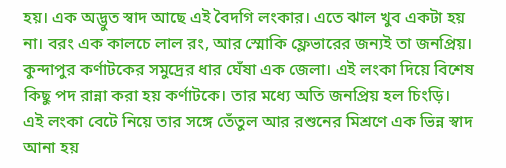হয়। এক অদ্ভুত স্বাদ আছে এই বৈদগি লংকার। এতে ঝাল খুব একটা হয় না। বরং এক কালচে লাল রং, আর স্মোকি ফ্লেভারের জন্যই তা জনপ্রিয়। কুন্দাপুর কর্ণাটকের সমুদ্রের ধার ঘেঁষা এক জেলা। এই লংকা দিয়ে বিশেষ কিছু পদ রান্না করা হয় কর্ণাটকে। তার মধ্যে অতি জনপ্রিয় হল চিংড়ি। এই লংকা বেটে নিয়ে তার সঙ্গে তেঁতুল আর রশুনের মিশ্রণে এক ভিন্ন স্বাদ আনা হয়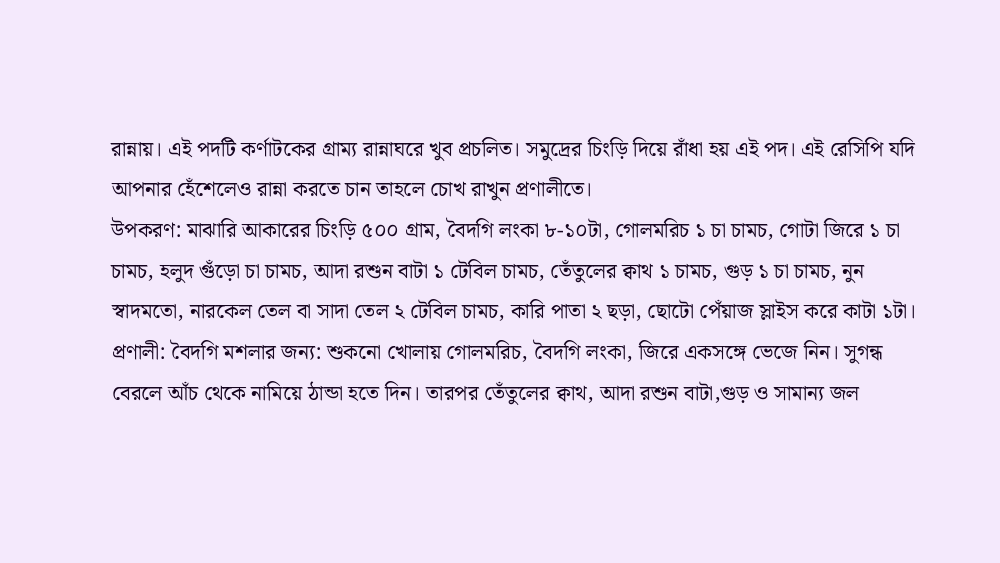রান্নায়। এই পদটি কর্ণাটকের গ্রাম্য রান্নাঘরে খুব প্রচলিত। সমুদ্রের চিংড়ি দিয়ে রাঁধা হয় এই পদ। এই রেসিপি যদি আপনার হেঁশেলেও রান্না করতে চান তাহলে চোখ রাখুন প্রণালীতে।
উপকরণ: মাঝারি আকারের চিংড়ি ৫০০ গ্রাম, বৈদগি লংকা ৮-১০টা, গোলমরিচ ১ চা চামচ, গোটা জিরে ১ চা চামচ, হলুদ গুঁড়ো চা চামচ, আদা রশুন বাটা ১ টেবিল চামচ, তেঁতুলের ক্বাথ ১ চামচ, গুড় ১ চা চামচ, নুন স্বাদমতো, নারকেল তেল বা সাদা তেল ২ টেবিল চামচ, কারি পাতা ২ ছড়া, ছোটো পেঁয়াজ স্লাইস করে কাটা ১টা।
প্রণালী: বৈদগি মশলার জন্য: শুকনো খোলায় গোলমরিচ, বৈদগি লংকা, জিরে একসঙ্গে ভেজে নিন। সুগন্ধ বেরলে আঁচ থেকে নামিয়ে ঠান্ডা হতে দিন। তারপর তেঁতুলের ক্বাথ, আদা রশুন বাটা,গুড় ও সামান্য জল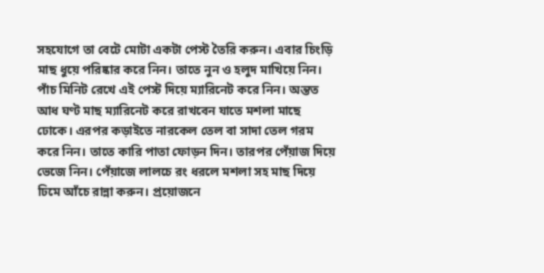সহযোগে তা বেটে মোটা একটা পেস্ট তৈরি করুন। এবার চিংড়ি মাছ ধুয়ে পরিষ্কার করে নিন। তাতে নুন ও হলুদ মাখিয়ে নিন। পাঁচ মিনিট রেখে এই পেস্ট দিয়ে ম্যারিনেট করে নিন। অন্তত আধ ঘণ্ট মাছ ম্যারিনেট করে রাখবেন যাতে মশলা মাছে ঢোকে। এরপর কড়াইতে নারকেল তেল বা সাদা তেল গরম করে নিন। তাতে কারি পাতা ফোড়ন দিন। তারপর পেঁয়াজ দিয়ে ভেজে নিন। পেঁয়াজে লালচে রং ধরলে মশলা সহ মাছ দিয়ে ঢিমে আঁচে রান্না করুন। প্রয়োজনে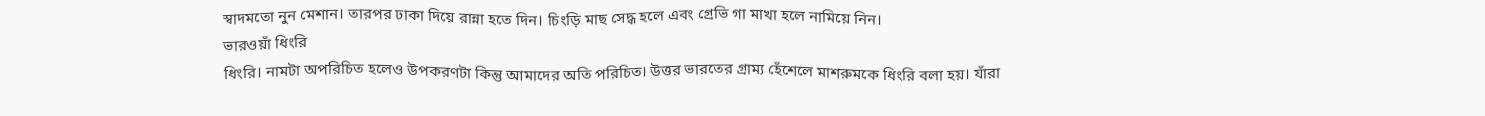স্বাদমতো নুন মেশান। তারপর ঢাকা দিয়ে রান্না হতে দিন। চিংড়ি মাছ সেদ্ধ হলে এবং গ্রেভি গা মাখা হলে নামিয়ে নিন।
ভারওয়াঁ ধিংরি
ধিংরি। নামটা অপরিচিত হলেও উপকরণটা কিন্তু আমাদের অতি পরিচিত। উত্তর ভারতের গ্রাম্য হেঁশেলে মাশরুমকে ধিংরি বলা হয়। যাঁরা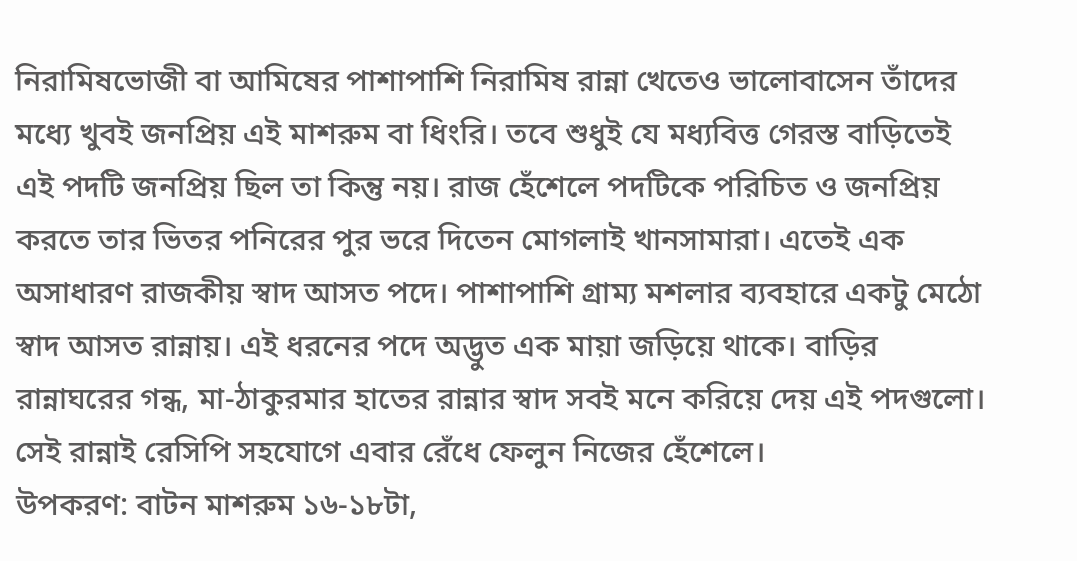নিরামিষভোজী বা আমিষের পাশাপাশি নিরামিষ রান্না খেতেও ভালোবাসেন তাঁদের মধ্যে খুবই জনপ্রিয় এই মাশরুম বা ধিংরি। তবে শুধুই যে মধ্যবিত্ত গেরস্ত বাড়িতেই এই পদটি জনপ্রিয় ছিল তা কিন্তু নয়। রাজ হেঁশেলে পদটিকে পরিচিত ও জনপ্রিয় করতে তার ভিতর পনিরের পুর ভরে দিতেন মোগলাই খানসামারা। এতেই এক অসাধারণ রাজকীয় স্বাদ আসত পদে। পাশাপাশি গ্রাম্য মশলার ব্যবহারে একটু মেঠো স্বাদ আসত রান্নায়। এই ধরনের পদে অদ্ভুত এক মায়া জড়িয়ে থাকে। বাড়ির রান্নাঘরের গন্ধ, মা-ঠাকুরমার হাতের রান্নার স্বাদ সবই মনে করিয়ে দেয় এই পদগুলো। সেই রান্নাই রেসিপি সহযোগে এবার রেঁধে ফেলুন নিজের হেঁশেলে।
উপকরণ: বাটন মাশরুম ১৬-১৮টা,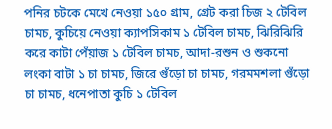পনির চটকে মেখে নেওয়া ১৫০ গ্রাম, গ্রেট করা চিজ ২ টেবিল চামচ, কুচিয়ে নেওয়া ক্যাপসিকাম ১ টেবিল চামচ, ঝিরিঝিরি করে কাটা পেঁয়াজ ১ টেবিল চামচ, আদা-রশুন ও শুকনো লংকা বাটা ১ চা চামচ, জিরে গুঁড়ো চা চামচ, গরমমশলা গুঁড়ো চা চামচ, ধনেপাতা কুচি ১ টেবিল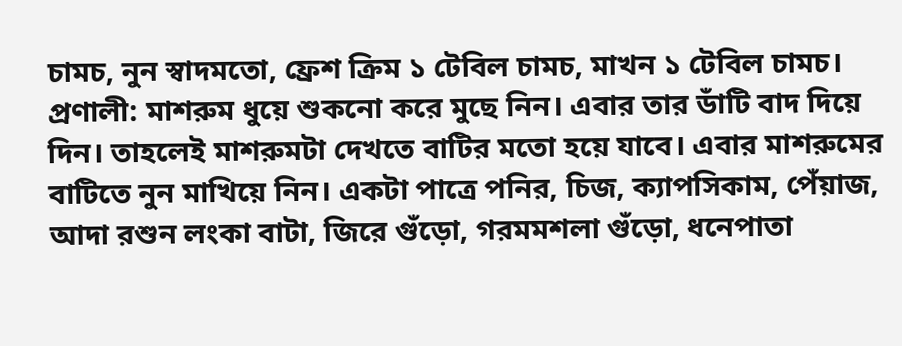চামচ, নুন স্বাদমতো, ফ্রেশ ক্রিম ১ টেবিল চামচ, মাখন ১ টেবিল চামচ।
প্রণালী: মাশরুম ধুয়ে শুকনো করে মুছে নিন। এবার তার ডাঁটি বাদ দিয়ে দিন। তাহলেই মাশরুমটা দেখতে বাটির মতো হয়ে যাবে। এবার মাশরুমের বাটিতে নুন মাখিয়ে নিন। একটা পাত্রে পনির, চিজ, ক্যাপসিকাম, পেঁয়াজ, আদা রশুন লংকা বাটা, জিরে গুঁড়ো, গরমমশলা গুঁড়ো, ধনেপাতা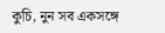কুচি, নুন সব একসঙ্গে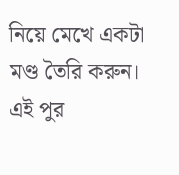নিয়ে মেখে একটা মণ্ড তৈরি করুন। এই পুর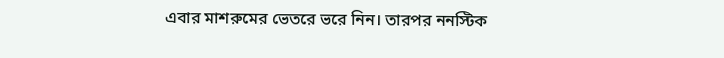এবার মাশরুমের ভেতরে ভরে নিন। তারপর ননস্টিক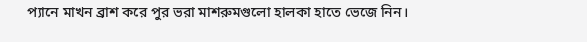প্যানে মাখন ব্রাশ করে পুর ভরা মাশরুমগুলো হালকা হাতে ভেজে নিন।